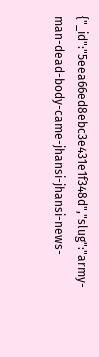{"_id":"5eea66ed8ebc3e431e1f348d","slug":"army-man-dead-body-came-jhansi-jhansi-news-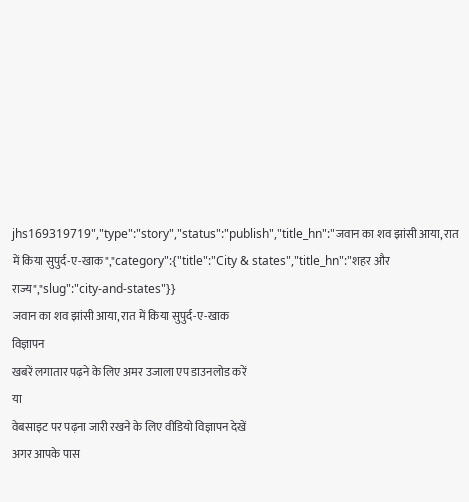jhs169319719","type":"story","status":"publish","title_hn":"जवान का शव झांसी आया, रात में किया सुपुर्द-ए-खाक","category":{"title":"City & states","title_hn":"शहर और राज्य","slug":"city-and-states"}}
जवान का शव झांसी आया, रात में किया सुपुर्द-ए-खाक
विज्ञापन
खबरें लगातार पढ़ने के लिए अमर उजाला एप डाउनलोड करें
या
वेबसाइट पर पढ़ना जारी रखने के लिए वीडियो विज्ञापन देखें
अगर आपके पास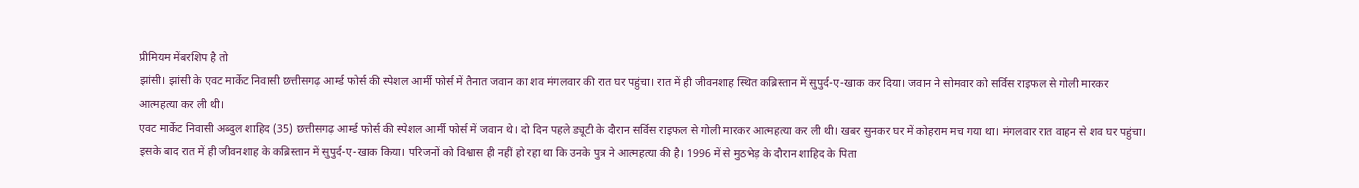प्रीमियम मेंबरशिप है तो
झांसी। झांसी के एवट मार्केट निवासी छत्तीसगढ़ आर्म्ड फोर्स की स्पेशल आर्मी फोर्स में तैनात जवान का शव मंगलवार की रात घर पहुंचा। रात में ही जीवनशाह स्थित कब्रिस्तान में सुपुर्द-ए-खाक कर दिया। जवान ने सोमवार को सर्विस राइफल से गोली मारकर आत्महत्या कर ली थी।
एवट मार्केट निवासी अब्दुल शाहिद (35) छत्तीसगढ़ आर्म्ड फोर्स की स्पेशल आर्मी फोर्स में जवान थे। दो दिन पहले ड्यूटी के दौरान सर्विस राइफल से गोली मारकर आत्महत्या कर ली थी। खबर सुनकर घर में कोहराम मच गया था। मंगलवार रात वाहन से शव घर पहुंचा। इसके बाद रात में ही जीवनशाह के कब्रिस्तान में सुपुर्द-ए-खाक किया। परिजनों को विश्वास ही नहीं हो रहा था कि उनके पुत्र ने आत्महत्या की है। 1996 में से मुठभेड़ के दौरान शाहिद के पिता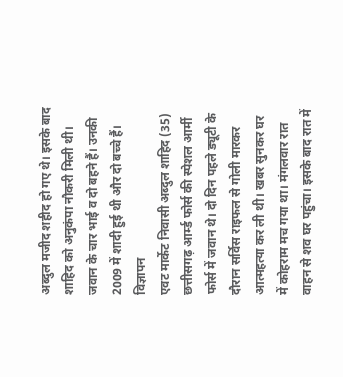अब्दुल मजीद शहीद हो गए थे। इसके बाद शाहिद को अनुकंपा नौकरी मिली थी। जवान के चार भाई व दो बहने हैं। उनकी 2009 में शादी हुई थी और दो बच्चे हैं।
विज्ञापन
एवट मार्केट निवासी अब्दुल शाहिद (35) छत्तीसगढ़ आर्म्ड फोर्स की स्पेशल आर्मी फोर्स में जवान थे। दो दिन पहले ड्यूटी के दौरान सर्विस राइफल से गोली मारकर आत्महत्या कर ली थी। खबर सुनकर घर में कोहराम मच गया था। मंगलवार रात वाहन से शव घर पहुंचा। इसके बाद रात में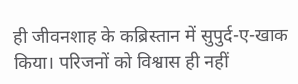ही जीवनशाह के कब्रिस्तान में सुपुर्द-ए-खाक किया। परिजनों को विश्वास ही नहीं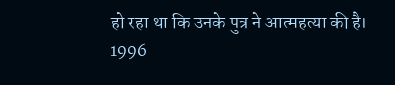हो रहा था कि उनके पुत्र ने आत्महत्या की है। 1996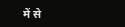में से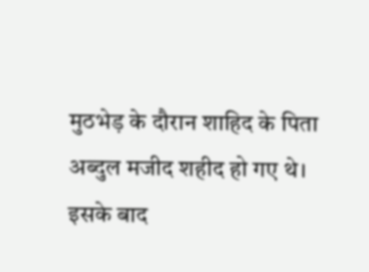मुठभेड़ के दौरान शाहिद के पिता अब्दुल मजीद शहीद हो गए थे। इसके बाद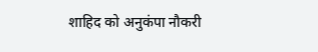शाहिद को अनुकंपा नौकरी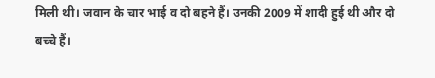मिली थी। जवान के चार भाई व दो बहने हैं। उनकी 2009 में शादी हुई थी और दो बच्चे हैं।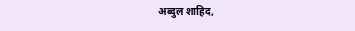अब्दुल शाहिद,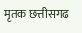मृतक छत्तीसगढ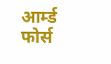आर्म्ड फोर्स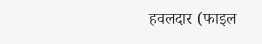हवलदार (फाइल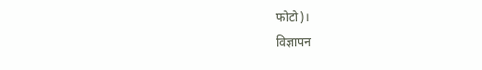फोटो)।
विज्ञापन